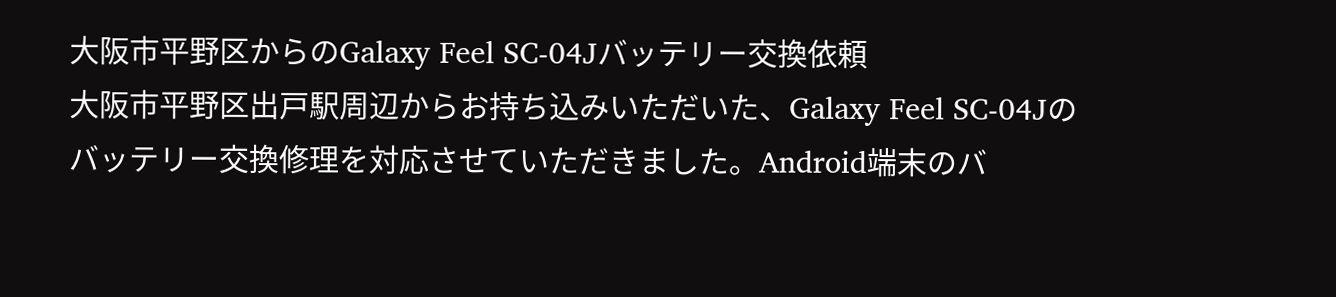大阪市平野区からのGalaxy Feel SC-04Jバッテリー交換依頼
大阪市平野区出戸駅周辺からお持ち込みいただいた、Galaxy Feel SC-04Jのバッテリー交換修理を対応させていただきました。Android端末のバ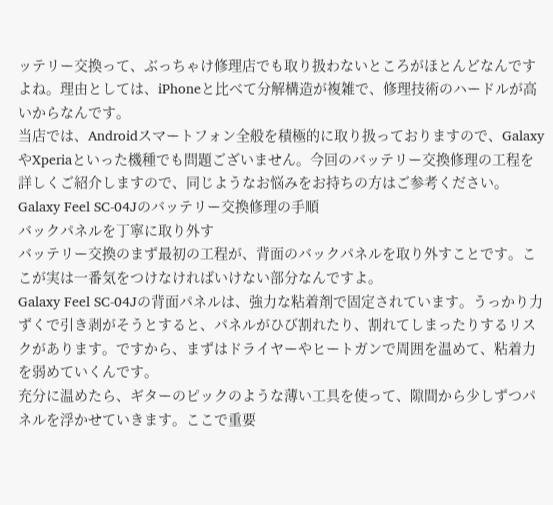ッテリー交換って、ぶっちゃけ修理店でも取り扱わないところがほとんどなんですよね。理由としては、iPhoneと比べて分解構造が複雑で、修理技術のハードルが高いからなんです。
当店では、Androidスマートフォン全般を積極的に取り扱っておりますので、GalaxyやXperiaといった機種でも問題ございません。今回のバッテリー交換修理の工程を詳しくご紹介しますので、同じようなお悩みをお持ちの方はご参考ください。
Galaxy Feel SC-04Jのバッテリー交換修理の手順
バックパネルを丁寧に取り外す
バッテリー交換のまず最初の工程が、背面のバックパネルを取り外すことです。ここが実は一番気をつけなければいけない部分なんですよ。
Galaxy Feel SC-04Jの背面パネルは、強力な粘着剤で固定されています。うっかり力ずくで引き剥がそうとすると、パネルがひび割れたり、割れてしまったりするリスクがあります。ですから、まずはドライヤーやヒートガンで周囲を温めて、粘着力を弱めていくんです。
充分に温めたら、ギターのピックのような薄い工具を使って、隙間から少しずつパネルを浮かせていきます。ここで重要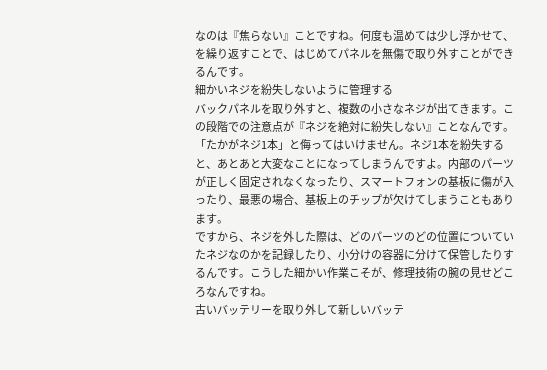なのは『焦らない』ことですね。何度も温めては少し浮かせて、を繰り返すことで、はじめてパネルを無傷で取り外すことができるんです。
細かいネジを紛失しないように管理する
バックパネルを取り外すと、複数の小さなネジが出てきます。この段階での注意点が『ネジを絶対に紛失しない』ことなんです。
「たかがネジ1本」と侮ってはいけません。ネジ1本を紛失すると、あとあと大変なことになってしまうんですよ。内部のパーツが正しく固定されなくなったり、スマートフォンの基板に傷が入ったり、最悪の場合、基板上のチップが欠けてしまうこともあります。
ですから、ネジを外した際は、どのパーツのどの位置についていたネジなのかを記録したり、小分けの容器に分けて保管したりするんです。こうした細かい作業こそが、修理技術の腕の見せどころなんですね。
古いバッテリーを取り外して新しいバッテ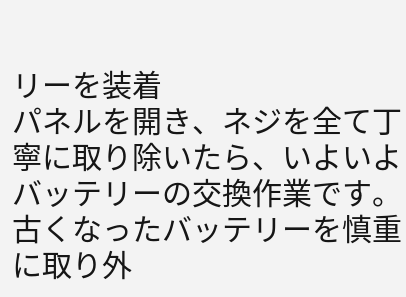リーを装着
パネルを開き、ネジを全て丁寧に取り除いたら、いよいよバッテリーの交換作業です。古くなったバッテリーを慎重に取り外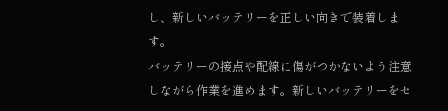し、新しいバッテリーを正しい向きで装着します。
バッテリーの接点や配線に傷がつかないよう注意しながら作業を進めます。新しいバッテリーをセ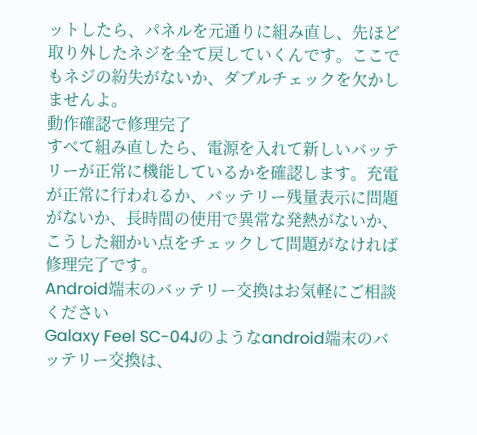ットしたら、パネルを元通りに組み直し、先ほど取り外したネジを全て戻していくんです。ここでもネジの紛失がないか、ダブルチェックを欠かしませんよ。
動作確認で修理完了
すべて組み直したら、電源を入れて新しいバッテリーが正常に機能しているかを確認します。充電が正常に行われるか、バッテリー残量表示に問題がないか、長時間の使用で異常な発熱がないか、こうした細かい点をチェックして問題がなければ修理完了です。
Android端末のバッテリー交換はお気軽にご相談ください
Galaxy Feel SC-04Jのようなandroid端末のバッテリー交換は、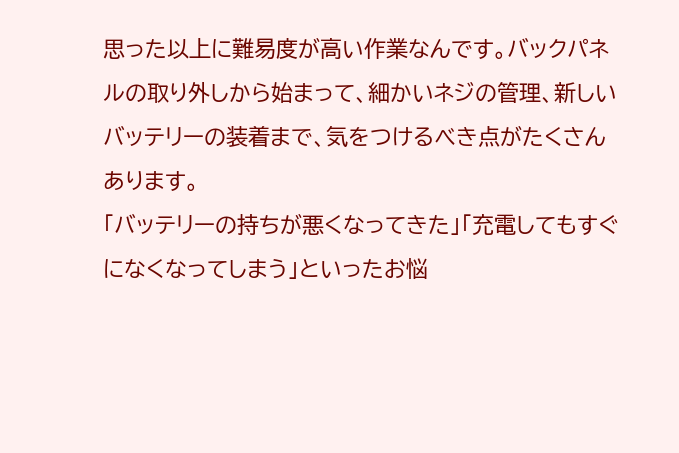思った以上に難易度が高い作業なんです。バックパネルの取り外しから始まって、細かいネジの管理、新しいバッテリーの装着まで、気をつけるべき点がたくさんあります。
「バッテリーの持ちが悪くなってきた」「充電してもすぐになくなってしまう」といったお悩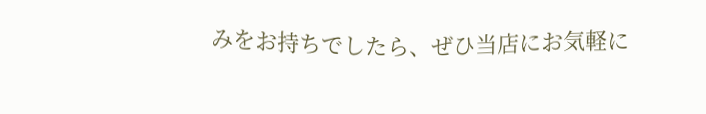みをお持ちでしたら、ぜひ当店にお気軽に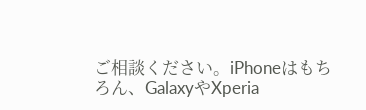ご相談ください。iPhoneはもちろん、GalaxyやXperia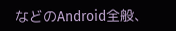などのAndroid全般、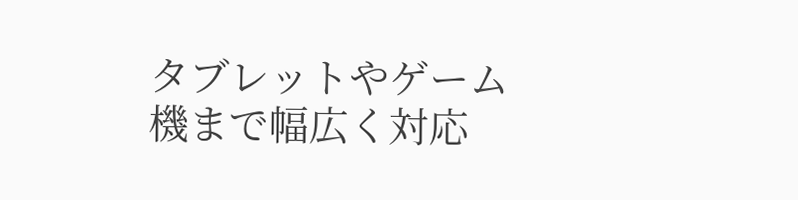タブレットやゲーム機まで幅広く対応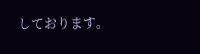しております。